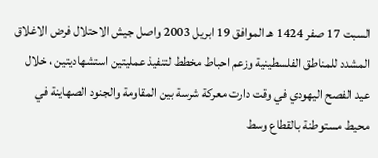السبت 17 صفر 1424 هـ الموافق 19 ابريل 2003 واصل جيش الاحتلال فرض الاغلاق المشدد للمناطق الفلسطينية وزعم احباط مخطط لتنفيذ عمليتين استشهاديتين ، خلال عيد الفصح اليهودي في وقت دارت معركة شرسة بين المقاومة والجنود الصهاينة في محيط مستوطنة بالقطاع وسط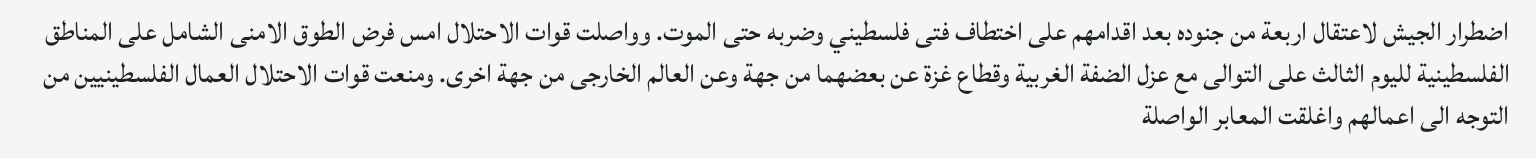اضطرار الجيش لاعتقال اربعة من جنوده بعد اقدامهم على اختطاف فتى فلسطيني وضربه حتى الموت. وواصلت قوات الاحتلال امس فرض الطوق الامنى الشامل على المناطق الفلسطينية لليوم الثالث على التوالى مع عزل الضفة الغربية وقطاع غزة عن بعضهما من جهة وعن العالم الخارجى من جهة اخرى. ومنعت قوات الاحتلال العمال الفلسطينيين من التوجه الى اعمالهم واغلقت المعابر الواصلة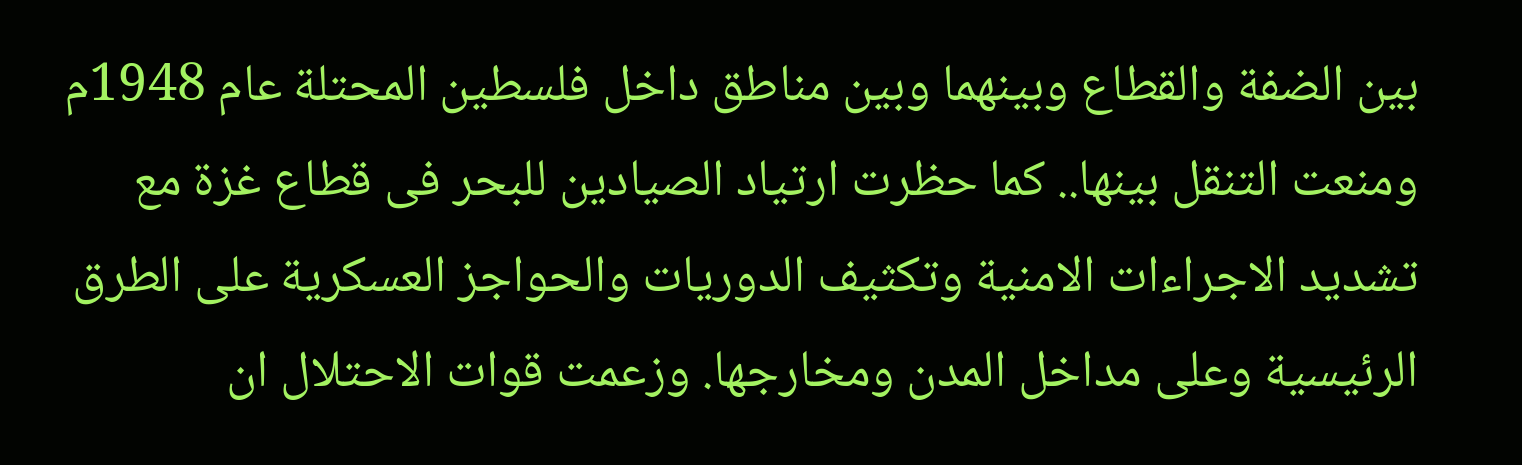بين الضفة والقطاع وبينهما وبين مناطق داخل فلسطين المحتلة عام 1948م ومنعت التنقل بينها.. كما حظرت ارتياد الصيادين للبحر فى قطاع غزة مع تشديد الاجراءات الامنية وتكثيف الدوريات والحواجز العسكرية على الطرق الرئيسية وعلى مداخل المدن ومخارجها. وزعمت قوات الاحتلال ان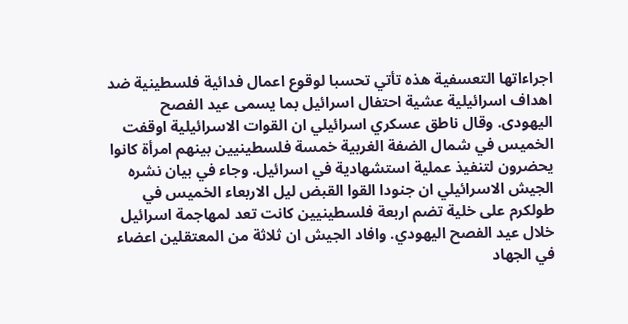اجراءاتها التعسفية هذه تأتي تحسبا لوقوع اعمال فدائية فلسطينية ضد اهداف اسرائيلية عشية احتفال اسرائيل بما يسمى عيد الفصح اليهودى. وقال ناطق عسكري اسرائيلي ان القوات الاسرائيلية اوقفت الخميس في شمال الضفة الغربية خمسة فلسطينيين بينهم امرأة كانوا يحضرون لتنفيذ عملية استشهادية في اسرائيل. وجاء في بيان نشره الجيش الاسرائيلي ان جنودا القوا القبض ليل الاربعاء الخميس في طولكرم على خلية تضم اربعة فلسطينيين كانت تعد لمهاجمة اسرائيل خلال عيد الفصح اليهودي. وافاد الجيش ان ثلاثة من المعتقلين اعضاء في الجهاد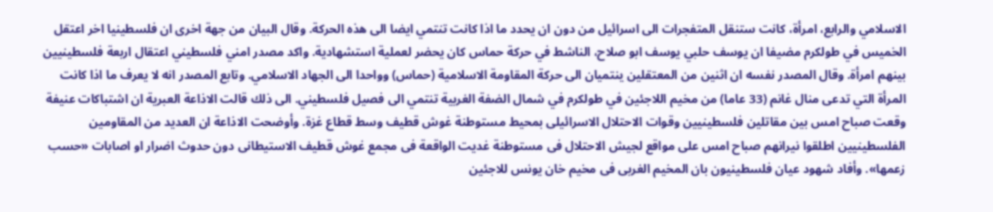الاسلامي والرابع، امرأة، كانت ستنقل المتفجرات الى اسرائيل من دون ان يحدد ما اذا كانت تنتمي ايضا الى هذه الحركة. وقال البيان من جهة اخرى ان فلسطينيا اخر اعتقل الخميس في طولكرم مضيفا ان يوسف حلبي يوسف ابو صلاح، الناشط في حركة حماس كان يحضر لعملية استشهادية. واكد مصدر امني فلسطيني اعتقال اربعة فلسطينيين بينهم امرأة. وقال المصدر نفسه ان اثنين من المعتقلين ينتميان الى حركة المقاومة الاسلامية (حماس) وواحدا الى الجهاد الاسلامي. وتابع المصدر انه لا يعرف ما اذا كانت المرأة التي تدعى منال غانم (33 عاما) من مخيم اللاجئين في طولكرم في شمال الضفة الغربية تنتمي الى فصيل فلسطيني. الى ذلك قالت الاذاعة العبرية ان اشتباكات عنيفة وقعت صباح امس بين مقاتلين فلسطينيين وقوات الاحتلال الاسرائيلى بمحيط مستوطنة غوش قطيف وسط قطاع غزة. وأوضحت الاذاعة ان العديد من المقاومين الفلسطينيين اطلقوا نيرانهم صباح امس على مواقع لجيش الاحتلال فى مستوطنة غديت الواقعة فى مجمع غوش قطيف الاستيطانى دون حدوث اضرار او اصابات «حسب زعمها». وأفاد شهود عيان فلسطينيون بان المخيم الغربى فى مخيم خان يونس للاجئين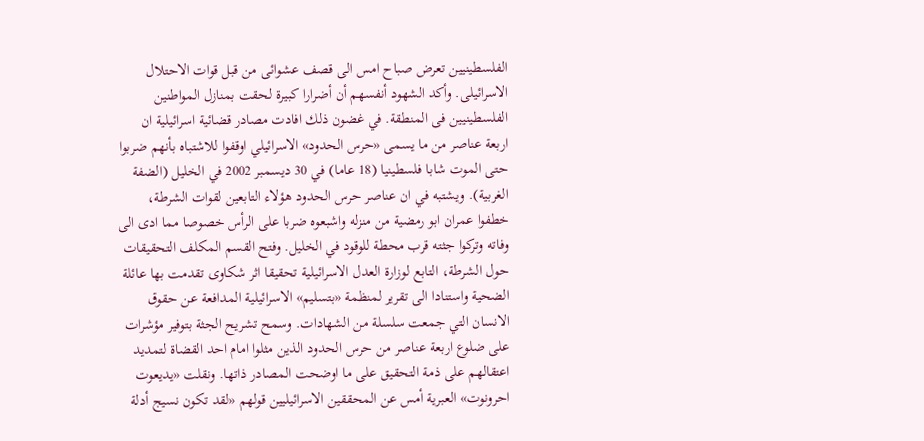الفلسطينيين تعرض صباح امس الى قصف عشوائى من قبل قوات الاحتلال الاسرائيلى. وأكد الشهود أنفسهم أن أضرارا كبيرة لحقت بمنازل المواطنين الفلسطينيين فى المنطقة. في غضون ذلك افادت مصادر قضائية اسرائيلية ان اربعة عناصر من ما يسمى «حرس الحدود» الاسرائيلي اوقفوا للاشتباه بأنهم ضربوا حتى الموت شابا فلسطينيا (18 عاما) في 30 ديسمبر 2002 في الخليل (الضفة الغربية). ويشتبه في ان عناصر حرس الحدود هؤلاء التابعين لقوات الشرطة، خطفوا عمران ابو رمضية من منزله واشبعوه ضربا على الرأس خصوصا مما ادى الى وفاته وتركوا جثته قرب محطة للوقود في الخليل. وفتح القسم المكلف التحقيقات حول الشرطة، التابع لوزارة العدل الاسرائيلية تحقيقا اثر شكاوى تقدمت بها عائلة الضحية واستنادا الى تقرير لمنظمة «بتسليم» الاسرائيلية المدافعة عن حقوق الانسان التي جمعت سلسلة من الشهادات. وسمح تشريح الجثة بتوفير مؤشرات على ضلوع اربعة عناصر من حرس الحدود الذين مثلوا امام احد القضاة لتمديد اعتقالهم على ذمة التحقيق على ما اوضحت المصادر ذاتها. ونقلت «يديعوت احرونوت» العبرية أمس عن المحققين الاسرائيليين قولهم «لقد تكون نسيج أدلة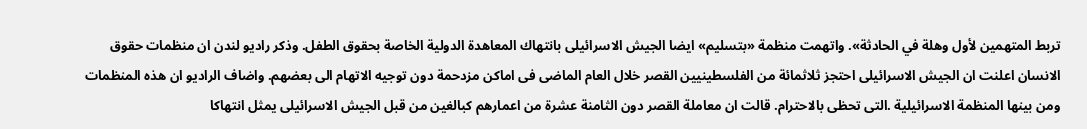تربط المتهمين لأول وهلة في الحادثة». واتهمت منظمة «بتسليم» ايضا الجيش الاسرائيلى بانتهاك المعاهدة الدولية الخاصة بحقوق الطفل. وذكر راديو لندن ان منظمات حقوق الانسان اعلنت ان الجيش الاسرائيلى احتجز ثلاثمائة من الفلسطينيين القصر خلال العام الماضى فى اماكن مزدحمة دون توجيه الاتهام الى بعضهم. واضاف الراديو ان هذه المنظمات ومن بينها المنظمة الاسرائيلية .التى تحظى بالاحترام. قالت ان معاملة القصر دون الثامنة عشرة من اعمارهم كبالغين من قبل الجيش الاسرائيلى يمثل انتهاكا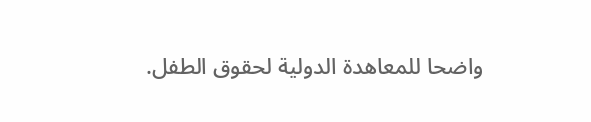واضحا للمعاهدة الدولية لحقوق الطفل.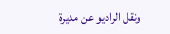ونقل الراديو عن مديرة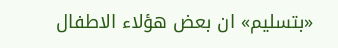«بتسليم» ان بعض هؤلاء الاطفال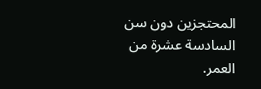المحتجزين دون سن السادسة عشرة من العمر.